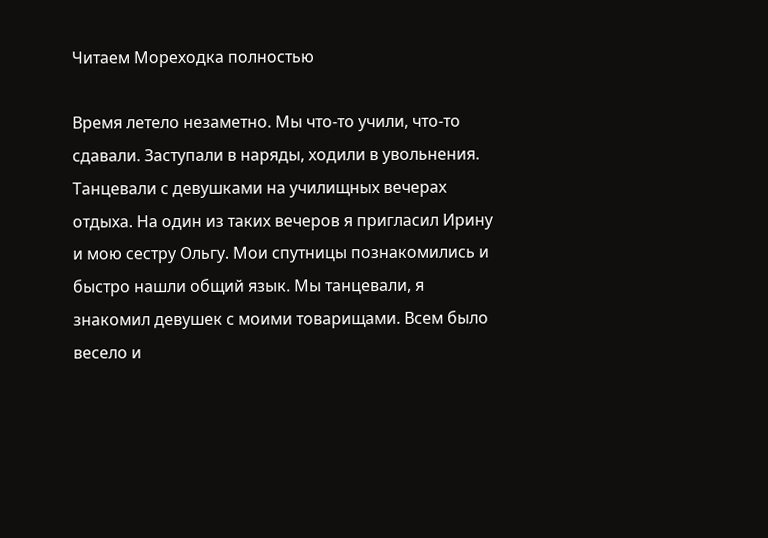Читаем Мореходка полностью

Время летело незаметно. Мы что-то учили, что-то сдавали. Заступали в наряды, ходили в увольнения. Танцевали с девушками на училищных вечерах отдыха. На один из таких вечеров я пригласил Ирину и мою сестру Ольгу. Мои спутницы познакомились и быстро нашли общий язык. Мы танцевали, я знакомил девушек с моими товарищами. Всем было весело и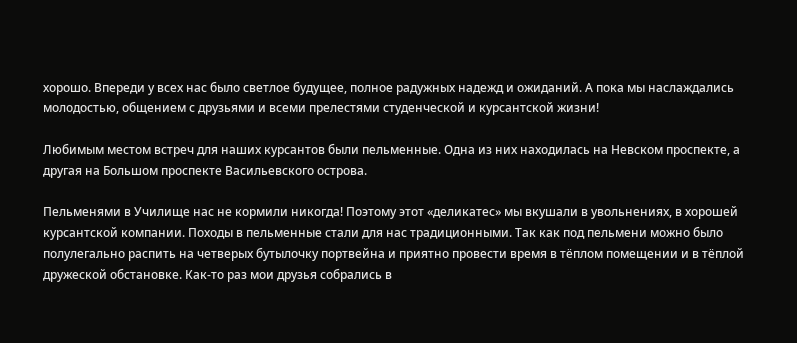хорошо. Впереди у всех нас было светлое будущее, полное радужных надежд и ожиданий. А пока мы наслаждались молодостью, общением с друзьями и всеми прелестями студенческой и курсантской жизни!

Любимым местом встреч для наших курсантов были пельменные. Одна из них находилась на Невском проспекте, а другая на Большом проспекте Васильевского острова.

Пельменями в Училище нас не кормили никогда! Поэтому этот «деликатес» мы вкушали в увольнениях, в хорошей курсантской компании. Походы в пельменные стали для нас традиционными. Так как под пельмени можно было полулегально распить на четверых бутылочку портвейна и приятно провести время в тёплом помещении и в тёплой дружеской обстановке. Как-то раз мои друзья собрались в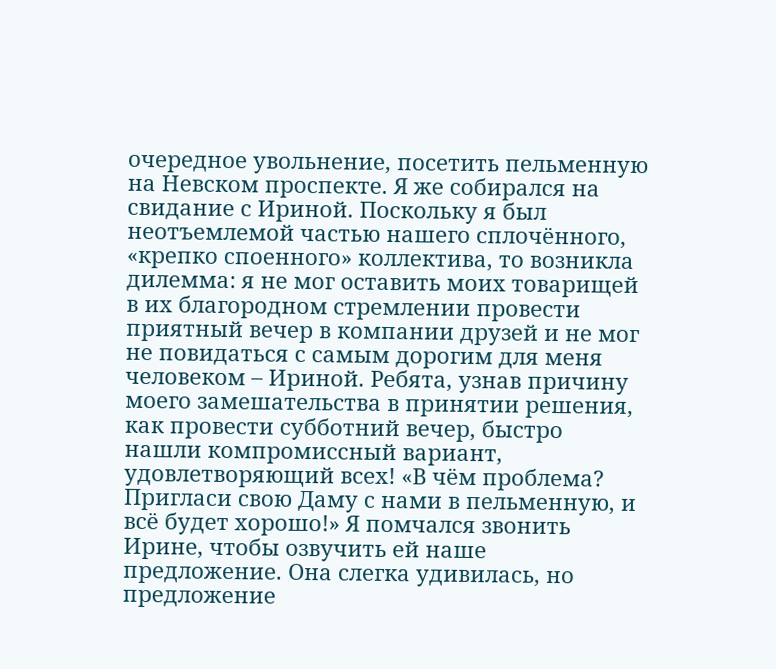очередное увольнение, посетить пельменную на Невском проспекте. Я же собирался на свидание с Ириной. Поскольку я был неотъемлемой частью нашего сплочённого, «крепко споенного» коллектива, то возникла дилемма: я не мог оставить моих товарищей в их благородном стремлении провести приятный вечер в компании друзей и не мог не повидаться с самым дорогим для меня человеком – Ириной. Ребята, узнав причину моего замешательства в принятии решения, как провести субботний вечер, быстро нашли компромиссный вариант, удовлетворяющий всех! «В чём проблема? Пригласи свою Даму с нами в пельменную, и всё будет хорошо!» Я помчался звонить Ирине, чтобы озвучить ей наше предложение. Она слегка удивилась, но предложение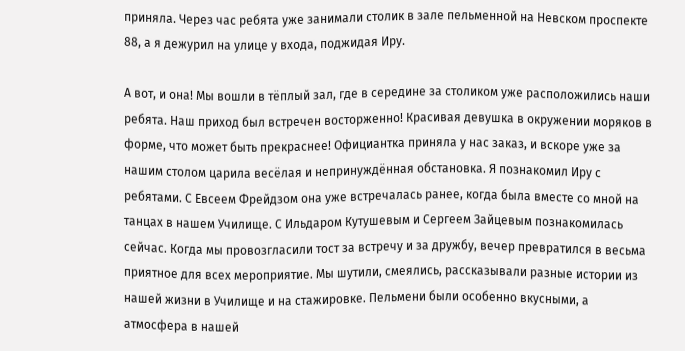приняла. Через час ребята уже занимали столик в зале пельменной на Невском проспекте 88, а я дежурил на улице у входа, поджидая Иру.

А вот, и она! Мы вошли в тёплый зал, где в середине за столиком уже расположились наши ребята. Наш приход был встречен восторженно! Красивая девушка в окружении моряков в форме, что может быть прекраснее! Официантка приняла у нас заказ, и вскоре уже за нашим столом царила весёлая и непринуждённая обстановка. Я познакомил Иру с ребятами. С Евсеем Фрейдзом она уже встречалась ранее, когда была вместе со мной на танцах в нашем Училище. С Ильдаром Кутушевым и Сергеем Зайцевым познакомилась сейчас. Когда мы провозгласили тост за встречу и за дружбу, вечер превратился в весьма приятное для всех мероприятие. Мы шутили, смеялись, рассказывали разные истории из нашей жизни в Училище и на стажировке. Пельмени были особенно вкусными, а атмосфера в нашей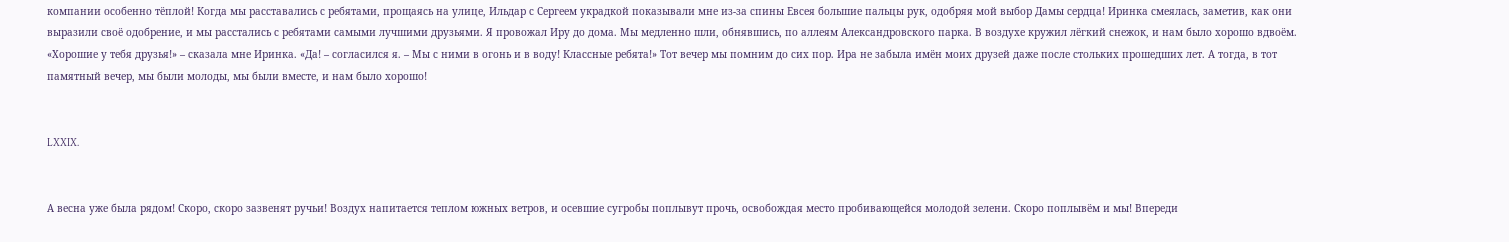компании особенно тёплой! Когда мы расставались с ребятами, прощаясь на улице, Ильдар с Сергеем украдкой показывали мне из-за спины Евсея большие пальцы рук, одобряя мой выбор Дамы сердца! Иринка смеялась, заметив, как они выразили своё одобрение, и мы расстались с ребятами самыми лучшими друзьями. Я провожал Иру до дома. Мы медленно шли, обнявшись, по аллеям Александровского парка. В воздухе кружил лёгкий снежок, и нам было хорошо вдвоём. «Хорошие у тебя друзья!» – сказала мне Иринка. «Да! – согласился я. – Мы с ними в огонь и в воду! Классные ребята!» Тот вечер мы помним до сих пор. Ира не забыла имён моих друзей даже после стольких прошедших лет. А тогда, в тот памятный вечер, мы были молоды, мы были вместе, и нам было хорошо!


LXXIX.


А весна уже была рядом! Скоро, скоро зазвенят ручьи! Воздух напитается теплом южных ветров, и осевшие сугробы поплывут прочь, освобождая место пробивающейся молодой зелени. Скоро поплывём и мы! Впереди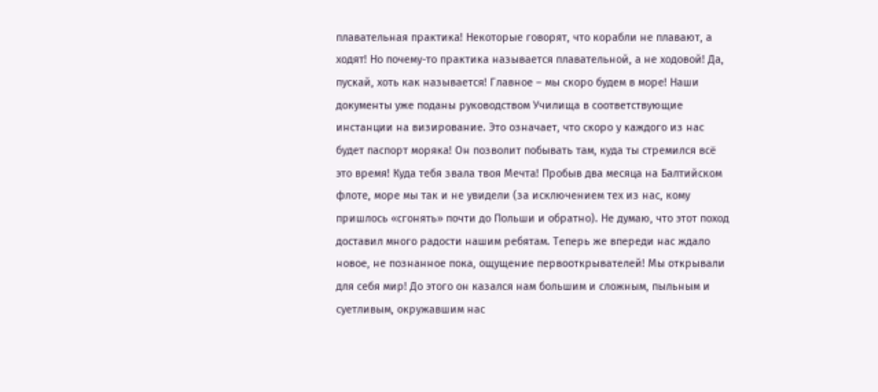плавательная практика! Некоторые говорят, что корабли не плавают, а ходят! Но почему-то практика называется плавательной, а не ходовой! Да, пускай, хоть как называется! Главное – мы скоро будем в море! Наши документы уже поданы руководством Училища в соответствующие инстанции на визирование. Это означает, что скоро у каждого из нас будет паспорт моряка! Он позволит побывать там, куда ты стремился всё это время! Куда тебя звала твоя Мечта! Пробыв два месяца на Балтийском флоте, море мы так и не увидели (за исключением тех из нас, кому пришлось «сгонять» почти до Польши и обратно). Не думаю, что этот поход доставил много радости нашим ребятам. Теперь же впереди нас ждало новое, не познанное пока, ощущение первооткрывателей! Мы открывали для себя мир! До этого он казался нам большим и сложным, пыльным и суетливым, окружавшим нас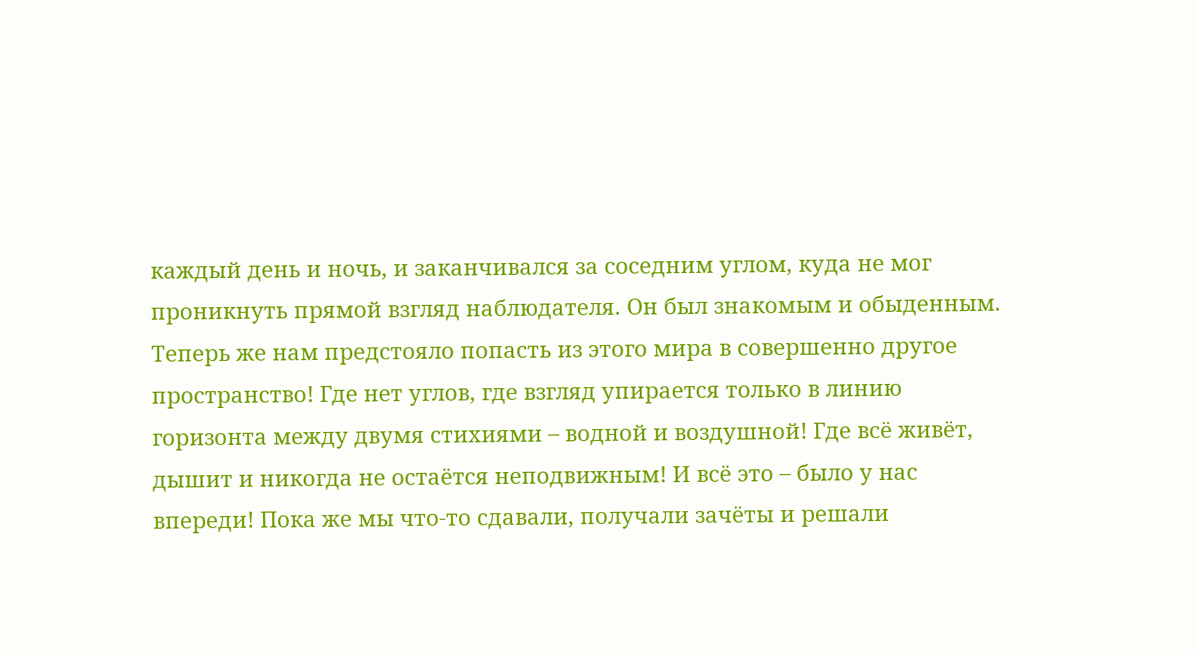каждый день и ночь, и заканчивался за соседним углом, куда не мог проникнуть прямой взгляд наблюдателя. Он был знакомым и обыденным. Теперь же нам предстояло попасть из этого мира в совершенно другое пространство! Где нет углов, где взгляд упирается только в линию горизонта между двумя стихиями – водной и воздушной! Где всё живёт, дышит и никогда не остаётся неподвижным! И всё это – было у нас впереди! Пока же мы что-то сдавали, получали зачёты и решали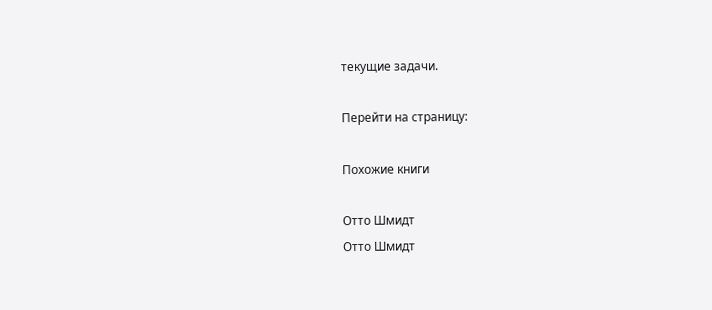текущие задачи.

Перейти на страницу:

Похожие книги

Отто Шмидт
Отто Шмидт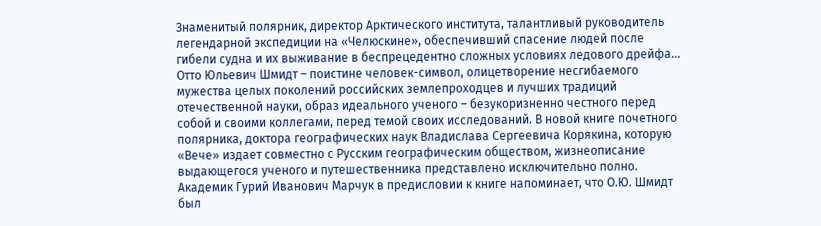Знаменитый полярник, директор Арктического института, талантливый руководитель легендарной экспедиции на «Челюскине», обеспечивший спасение людей после гибели судна и их выживание в беспрецедентно сложных условиях ледового дрейфа… Отто Юльевич Шмидт – поистине человек-символ, олицетворение несгибаемого мужества целых поколений российских землепроходцев и лучших традиций отечественной науки, образ идеального ученого – безукоризненно честного перед собой и своими коллегами, перед темой своих исследований. В новой книге почетного полярника, доктора географических наук Владислава Сергеевича Корякина, которую «Вече» издает совместно с Русским географическим обществом, жизнеописание выдающегося ученого и путешественника представлено исключительно полно. Академик Гурий Иванович Марчук в предисловии к книге напоминает, что О.Ю. Шмидт был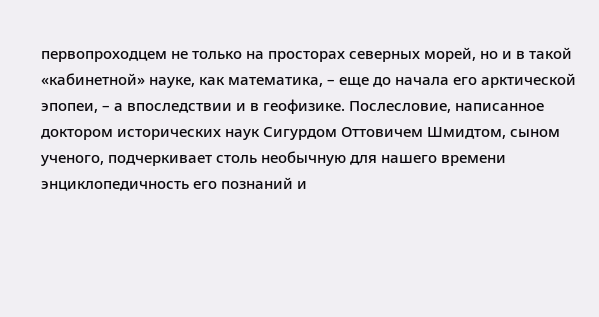первопроходцем не только на просторах северных морей, но и в такой «кабинетной» науке, как математика, – еще до начала его арктической эпопеи, – а впоследствии и в геофизике. Послесловие, написанное доктором исторических наук Сигурдом Оттовичем Шмидтом, сыном ученого, подчеркивает столь необычную для нашего времени энциклопедичность его познаний и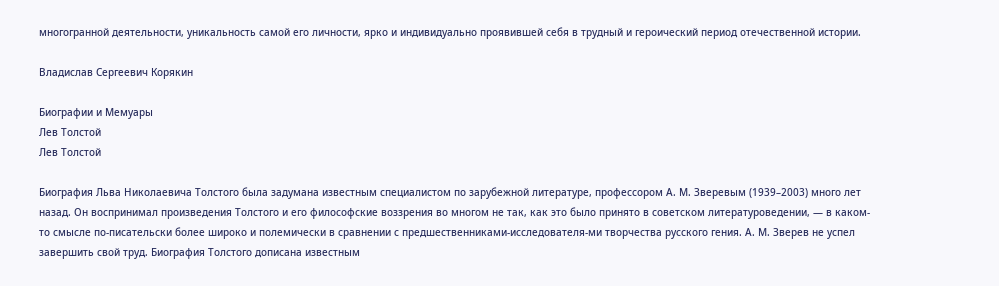многогранной деятельности, уникальность самой его личности, ярко и индивидуально проявившей себя в трудный и героический период отечественной истории.

Владислав Сергеевич Корякин

Биографии и Мемуары
Лев Толстой
Лев Толстой

Биография Льва Николаевича Толстого была задумана известным специалистом по зарубежной литературе, профессором А. М. Зверевым (1939–2003) много лет назад. Он воспринимал произведения Толстого и его философские воззрения во многом не так, как это было принято в советском литературоведении, — в каком-то смысле по-писательски более широко и полемически в сравнении с предшественниками-исследователя-ми творчества русского гения. А. М. Зверев не успел завершить свой труд. Биография Толстого дописана известным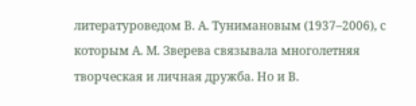литературоведом В. А. Тунимановым (1937–2006), с которым А. М. Зверева связывала многолетняя творческая и личная дружба. Но и В.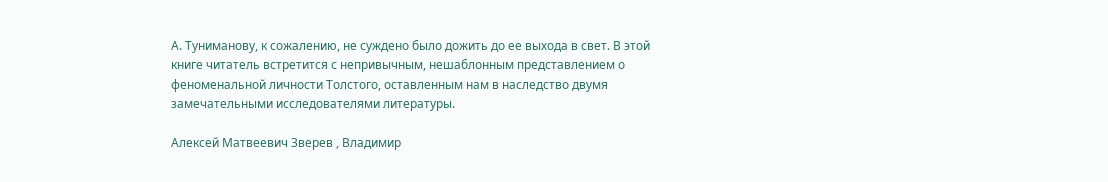А. Туниманову, к сожалению, не суждено было дожить до ее выхода в свет. В этой книге читатель встретится с непривычным, нешаблонным представлением о феноменальной личности Толстого, оставленным нам в наследство двумя замечательными исследователями литературы.

Алексей Матвеевич Зверев , Владимир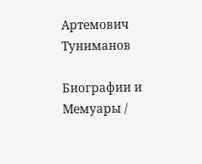Артемович Туниманов

Биографии и Мемуары /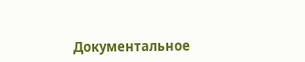Документальное